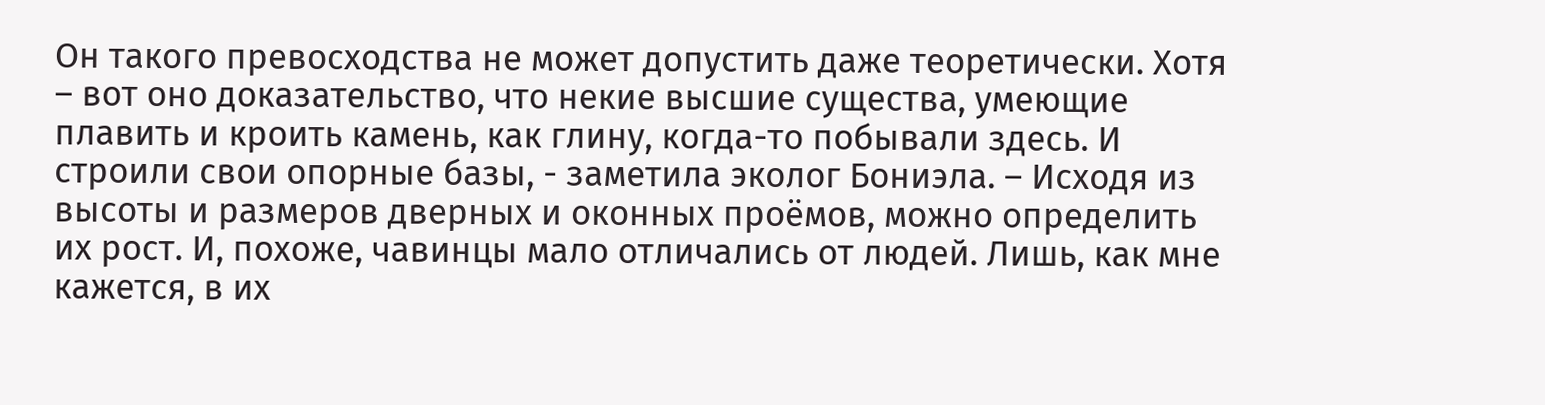Он такого превосходства не может допустить даже теоретически. Хотя – вот оно доказательство, что некие высшие существа, умеющие плавить и кроить камень, как глину, когда-то побывали здесь. И строили свои опорные базы, - заметила эколог Бониэла. – Исходя из высоты и размеров дверных и оконных проёмов, можно определить их рост. И, похоже, чавинцы мало отличались от людей. Лишь, как мне кажется, в их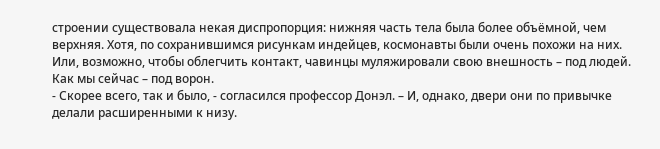строении существовала некая диспропорция: нижняя часть тела была более объёмной, чем верхняя. Хотя, по сохранившимся рисункам индейцев, космонавты были очень похожи на них. Или, возможно, чтобы облегчить контакт, чавинцы муляжировали свою внешность – под людей. Как мы сейчас – под ворон.
- Скорее всего, так и было, - согласился профессор Донэл. – И, однако, двери они по привычке делали расширенными к низу.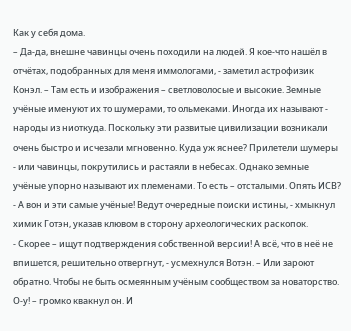Как у себя дома.
– Да-да, внешне чавинцы очень походили на людей. Я кое-что нашёл в отчётах, подобранных для меня иммологами, - заметил астрофизик Конэл. – Там есть и изображения – светловолосые и высокие. Земные учёные именуют их то шумерами, то ольмеками. Иногда их называют - народы из ниоткуда. Поскольку эти развитые цивилизации возникали очень быстро и исчезали мгновенно. Куда уж яснее? Прилетели шумеры - или чавинцы, покрутились и растаяли в небесах. Однако земные учёные упорно называют их племенами. То есть – отсталыми. Опять ИСВ?
- А вон и эти самые учёные! Ведут очередные поиски истины, - хмыкнул химик Готэн, указав клювом в сторону археологических раскопок.
- Скорее – ищут подтверждения собственной версии! А всё, что в неё не впишется, решительно отвергнут, - усмехнулся Вотэн. – Или зароют обратно. Чтобы не быть осмеянным учёным сообществом за новаторство. О-у! – громко квакнул он. И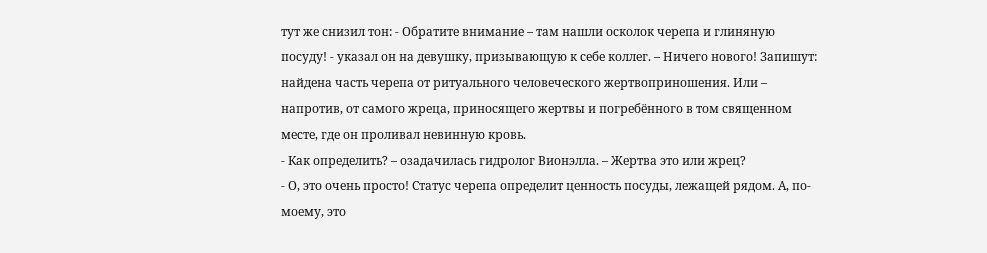тут же снизил тон: - Обратите внимание – там нашли осколок черепа и глиняную посуду! - указал он на девушку, призывающую к себе коллег. – Ничего нового! Запишут: найдена часть черепа от ритуального человеческого жертвоприношения. Или – напротив, от самого жреца, приносящего жертвы и погребённого в том священном месте, где он проливал невинную кровь.
- Как определить? – озадачилась гидролог Вионэлла. – Жертва это или жрец?
- О, это очень просто! Статус черепа определит ценность посуды, лежащей рядом. А, по-моему, это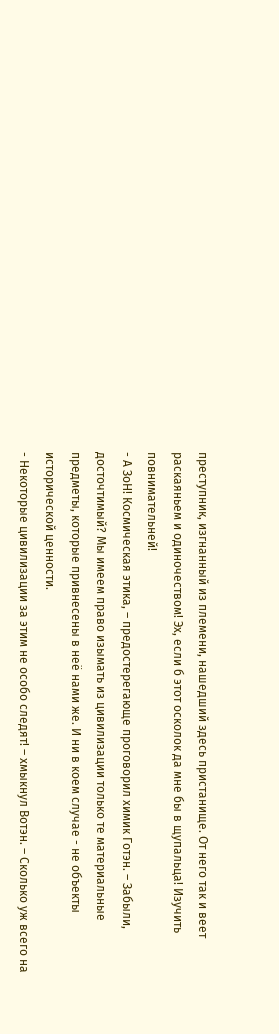преступник, изгнанный из племени, нашедший здесь пристанище. От него так и веет раскаяньем и одиночеством! Эх, если б этот осколок да мне бы в щупальца! Изучить повнимательней!
- А ЗоН! Космическая этика, – предостерегающе проговорил химик Готэн. – Забыли, досточтимый? Мы имеем право изымать из цивилизации только те материальные предметы, которые привнесены в неё нами же. И ни в коем случае - не объекты исторической ценности.
- Некоторые цивилизации за этим не особо следят! – хмыкнул Вотэн. – Сколько уж всего на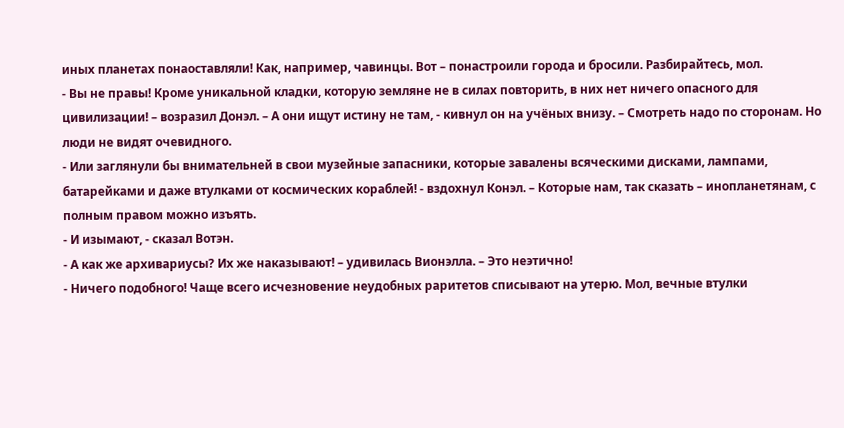иных планетах понаоставляли! Как, например, чавинцы. Вот – понастроили города и бросили. Разбирайтесь, мол.
- Вы не правы! Кроме уникальной кладки, которую земляне не в силах повторить, в них нет ничего опасного для цивилизации! – возразил Донэл. – А они ищут истину не там, - кивнул он на учёных внизу. – Смотреть надо по сторонам. Но люди не видят очевидного.
- Или заглянули бы внимательней в свои музейные запасники, которые завалены всяческими дисками, лампами, батарейками и даже втулками от космических кораблей! - вздохнул Конэл. – Которые нам, так сказать – инопланетянам, с полным правом можно изъять.
- И изымают, - сказал Вотэн.
- А как же архивариусы? Их же наказывают! – удивилась Вионэлла. – Это неэтично!
- Ничего подобного! Чаще всего исчезновение неудобных раритетов списывают на утерю. Мол, вечные втулки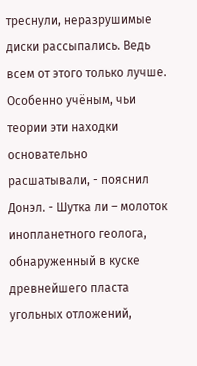треснули, неразрушимые диски рассыпались. Ведь всем от этого только лучше. Особенно учёным, чьи теории эти находки основательно расшатывали, - пояснил Донэл. - Шутка ли – молоток инопланетного геолога, обнаруженный в куске древнейшего пласта угольных отложений,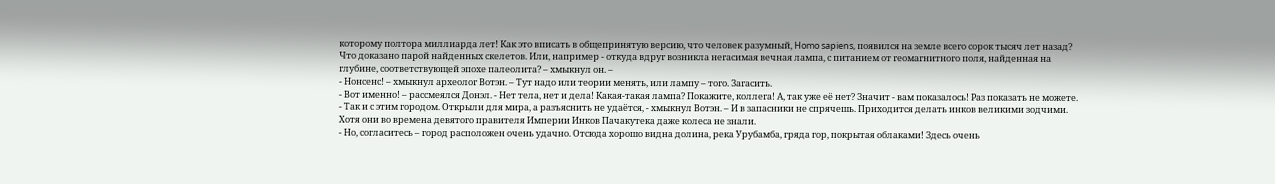которому полтора миллиарда лет! Как это вписать в общепринятую версию, что человек разумный, Homo sapiens, появился на земле всего сорок тысяч лет назад? Что доказано парой найденных скелетов. Или, например - откуда вдруг возникла негасимая вечная лампа, с питанием от геомагнитного поля, найденная на глубине, соответствующей эпохе палеолита? – хмыкнул он. –
- Нонсенс! – хмыкнул археолог Вотэн. – Тут надо или теории менять, или лампу – того. Загасить.
- Вот именно! – рассмеялся Донэл. - Нет тела, нет и дела! Какая-такая лампа? Покажите, коллега! А, так уже её нет? Значит - вам показалось! Раз показать не можете.
- Так и с этим городом. Открыли для мира, а разъяснить не удаётся, - хмыкнул Вотэн. – И в запасники не спрячешь. Приходится делать инков великими зодчими. Хотя они во времена девятого правителя Империи Инков Пачакутека даже колеса не знали.
- Но, согласитесь – город расположен очень удачно. Отсюда хорошо видна долина, река Урубамба, гряда гор, покрытая облаками! Здесь очень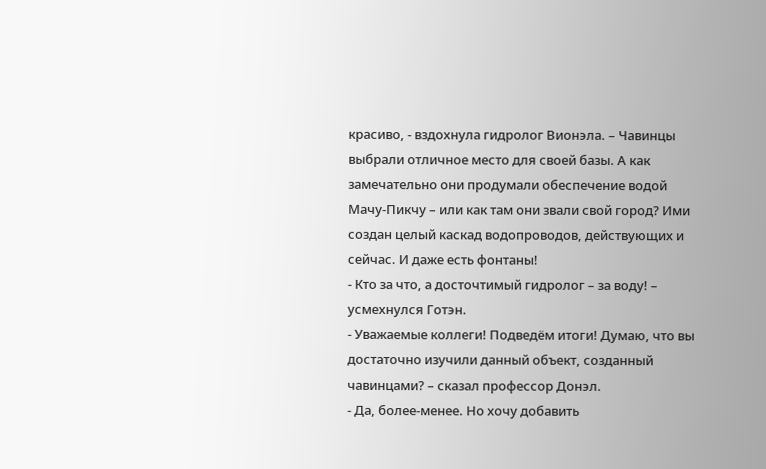красиво, - вздохнула гидролог Вионэла. – Чавинцы выбрали отличное место для своей базы. А как замечательно они продумали обеспечение водой Мачу-Пикчу – или как там они звали свой город? Ими создан целый каскад водопроводов, действующих и сейчас. И даже есть фонтаны!
- Кто за что, а досточтимый гидролог – за воду! – усмехнулся Готэн.
- Уважаемые коллеги! Подведём итоги! Думаю, что вы достаточно изучили данный объект, созданный чавинцами? – сказал профессор Донэл.
- Да, более-менее. Но хочу добавить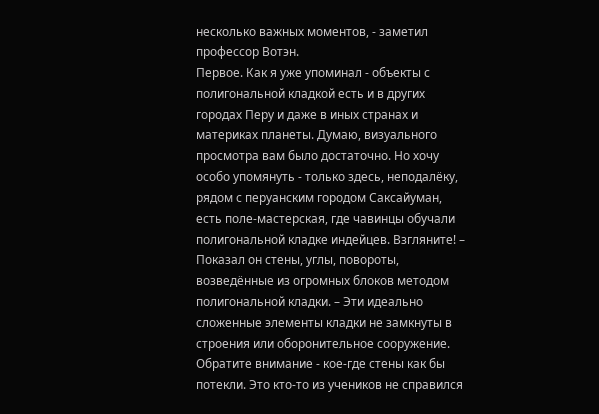несколько важных моментов, - заметил профессор Вотэн.
Первое. Как я уже упоминал - объекты с полигональной кладкой есть и в других городах Перу и даже в иных странах и материках планеты. Думаю, визуального просмотра вам было достаточно. Но хочу особо упомянуть - только здесь, неподалёку, рядом с перуанским городом Саксайуман, есть поле-мастерская, где чавинцы обучали полигональной кладке индейцев. Взгляните! – Показал он стены, углы, повороты, возведённые из огромных блоков методом полигональной кладки. – Эти идеально сложенные элементы кладки не замкнуты в строения или оборонительное сооружение. Обратите внимание - кое-где стены как бы потекли. Это кто-то из учеников не справился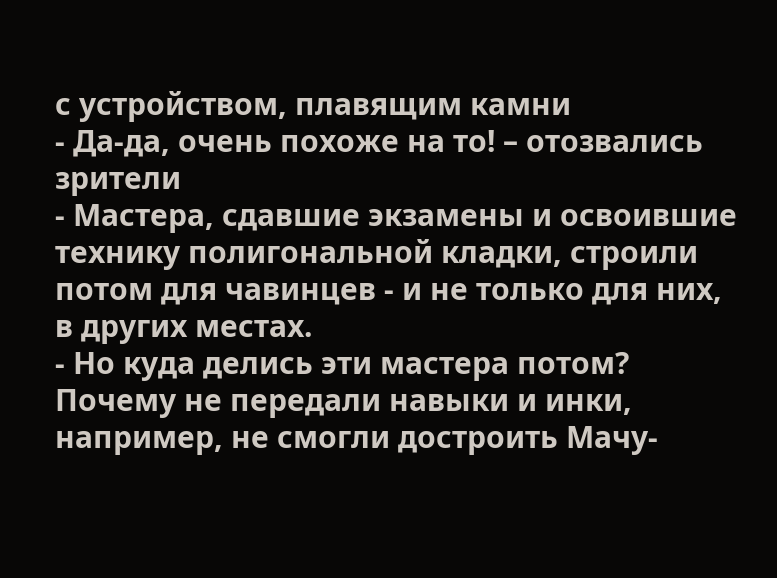с устройством, плавящим камни
- Да-да, очень похоже на то! – отозвались зрители
- Мастера, сдавшие экзамены и освоившие технику полигональной кладки, строили потом для чавинцев - и не только для них, в других местах.
- Но куда делись эти мастера потом? Почему не передали навыки и инки, например, не смогли достроить Мачу-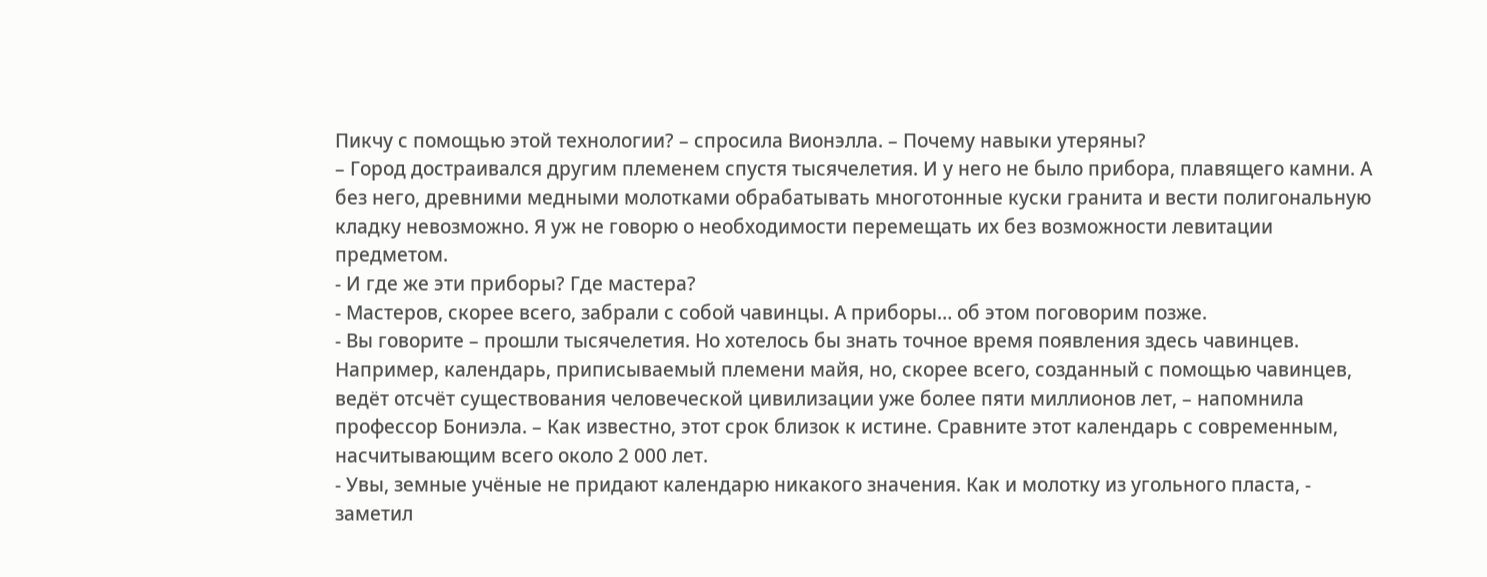Пикчу с помощью этой технологии? – спросила Вионэлла. – Почему навыки утеряны?
– Город достраивался другим племенем спустя тысячелетия. И у него не было прибора, плавящего камни. А без него, древними медными молотками обрабатывать многотонные куски гранита и вести полигональную кладку невозможно. Я уж не говорю о необходимости перемещать их без возможности левитации предметом.
- И где же эти приборы? Где мастера?
- Мастеров, скорее всего, забрали с собой чавинцы. А приборы… об этом поговорим позже.
- Вы говорите – прошли тысячелетия. Но хотелось бы знать точное время появления здесь чавинцев. Например, календарь, приписываемый племени майя, но, скорее всего, созданный с помощью чавинцев, ведёт отсчёт существования человеческой цивилизации уже более пяти миллионов лет, – напомнила профессор Бониэла. – Как известно, этот срок близок к истине. Сравните этот календарь с современным, насчитывающим всего около 2 000 лет.
- Увы, земные учёные не придают календарю никакого значения. Как и молотку из угольного пласта, - заметил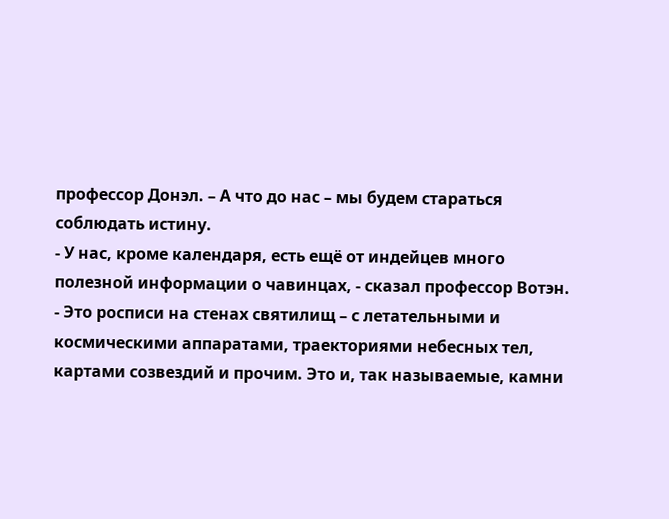профессор Донэл. – А что до нас – мы будем стараться соблюдать истину.
- У нас, кроме календаря, есть ещё от индейцев много полезной информации о чавинцах, - сказал профессор Вотэн. - Это росписи на стенах святилищ – с летательными и космическими аппаратами, траекториями небесных тел, картами созвездий и прочим. Это и, так называемые, камни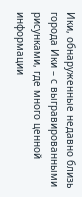Ики, обнаруженные недавно близь города Ики – с выгравированными рисунками, где много ценной информации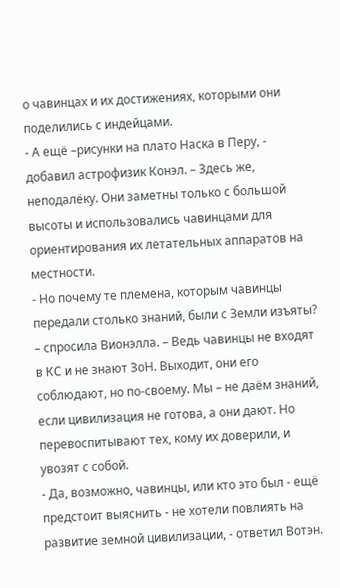о чавинцах и их достижениях, которыми они поделились с индейцами.
- А ещё –рисунки на плато Наска в Перу, - добавил астрофизик Конэл. – Здесь же, неподалёку. Они заметны только с большой высоты и использовались чавинцами для ориентирования их летательных аппаратов на местности.
- Но почему те племена, которым чавинцы передали столько знаний, были с Земли изъяты? – спросила Вионэлла. – Ведь чавинцы не входят в КС и не знают ЗоН. Выходит, они его соблюдают, но по-своему. Мы – не даём знаний, если цивилизация не готова, а они дают. Но перевоспитывают тех, кому их доверили, и увозят с собой.
- Да, возможно, чавинцы, или кто это был - ещё предстоит выяснить - не хотели повлиять на развитие земной цивилизации, - ответил Вотэн.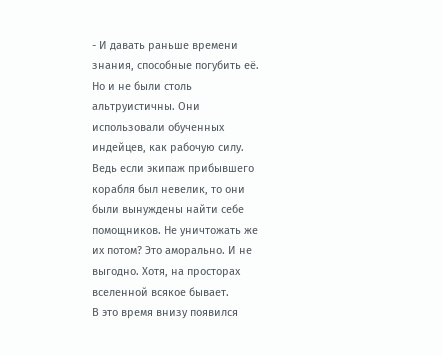- И давать раньше времени знания, способные погубить её. Но и не были столь альтруистичны. Они использовали обученных индейцев, как рабочую силу. Ведь если экипаж прибывшего корабля был невелик, то они были вынуждены найти себе помощников. Не уничтожать же их потом? Это аморально. И не выгодно. Хотя, на просторах вселенной всякое бывает.
В это время внизу появился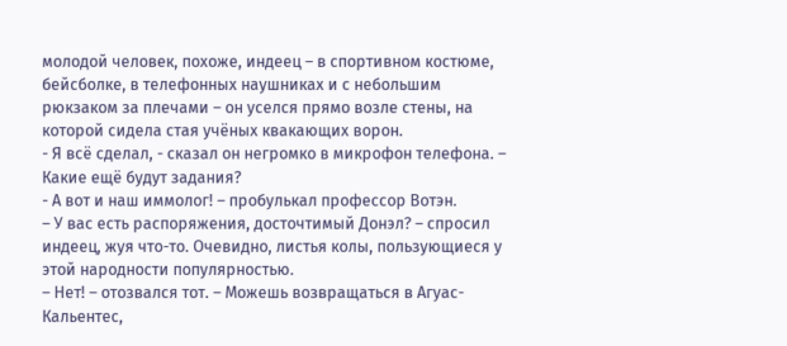молодой человек, похоже, индеец – в спортивном костюме, бейсболке, в телефонных наушниках и с небольшим рюкзаком за плечами – он уселся прямо возле стены, на которой сидела стая учёных квакающих ворон.
- Я всё сделал, - сказал он негромко в микрофон телефона. – Какие ещё будут задания?
- А вот и наш иммолог! – пробулькал профессор Вотэн.
– У вас есть распоряжения, досточтимый Донэл? – спросил индеец, жуя что-то. Очевидно, листья колы, пользующиеся у этой народности популярностью.
– Нет! – отозвался тот. – Можешь возвращаться в Агуас-Кальентес,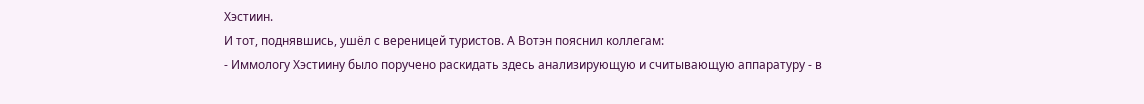Хэстиин.
И тот, поднявшись, ушёл с вереницей туристов. А Вотэн пояснил коллегам:
- Иммологу Хэстиину было поручено раскидать здесь анализирующую и считывающую аппаратуру - в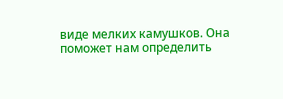виде мелких камушков. Она поможет нам определить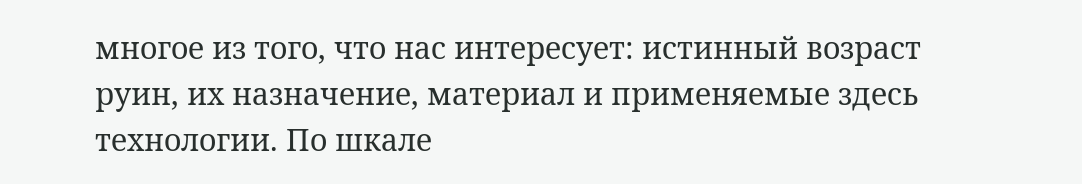многое из того, что нас интересует: истинный возраст руин, их назначение, материал и применяемые здесь технологии. По шкале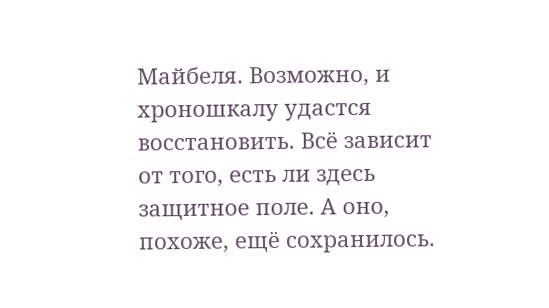Майбеля. Возможно, и хроношкалу удастся восстановить. Всё зависит от того, есть ли здесь защитное поле. А оно, похоже, ещё сохранилось.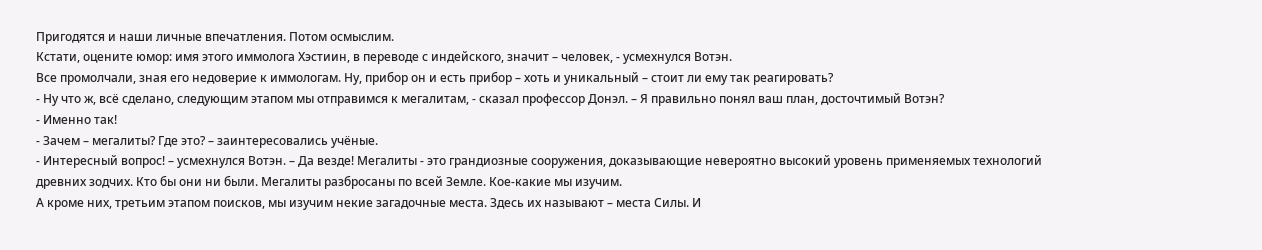Пригодятся и наши личные впечатления. Потом осмыслим.
Кстати, оцените юмор: имя этого иммолога Хэстиин, в переводе с индейского, значит – человек, - усмехнулся Вотэн.
Все промолчали, зная его недоверие к иммологам. Ну, прибор он и есть прибор – хоть и уникальный – стоит ли ему так реагировать?
- Ну что ж, всё сделано, следующим этапом мы отправимся к мегалитам, - сказал профессор Донэл. – Я правильно понял ваш план, досточтимый Вотэн?
- Именно так!
- Зачем – мегалиты? Где это? – заинтересовались учёные.
- Интересный вопрос! – усмехнулся Вотэн. – Да везде! Мегалиты - это грандиозные сооружения, доказывающие невероятно высокий уровень применяемых технологий древних зодчих. Кто бы они ни были. Мегалиты разбросаны по всей Земле. Кое-какие мы изучим.
А кроме них, третьим этапом поисков, мы изучим некие загадочные места. Здесь их называют – места Силы. И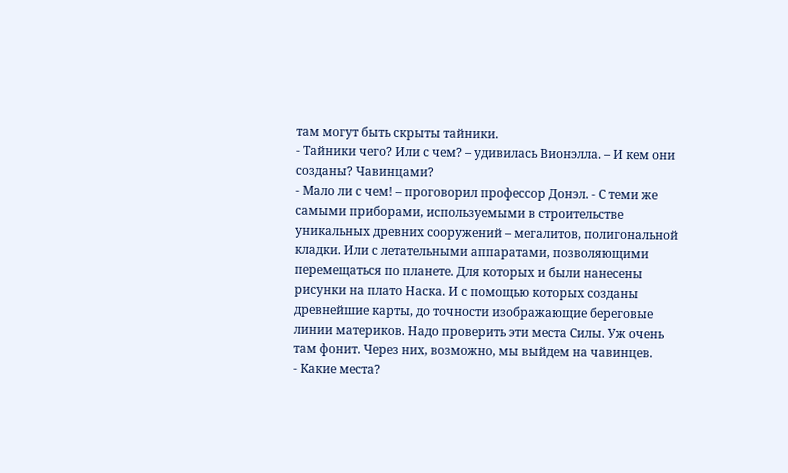там могут быть скрыты тайники.
- Тайники чего? Или с чем? – удивилась Вионэлла. – И кем они созданы? Чавинцами?
- Мало ли с чем! – проговорил профессор Донэл. - С теми же самыми приборами, используемыми в строительстве уникальных древних сооружений – мегалитов, полигональной кладки. Или с летательными аппаратами, позволяющими перемещаться по планете. Для которых и были нанесены рисунки на плато Наска. И с помощью которых созданы древнейшие карты, до точности изображающие береговые линии материков. Надо проверить эти места Силы. Уж очень там фонит. Через них, возможно, мы выйдем на чавинцев.
- Какие места?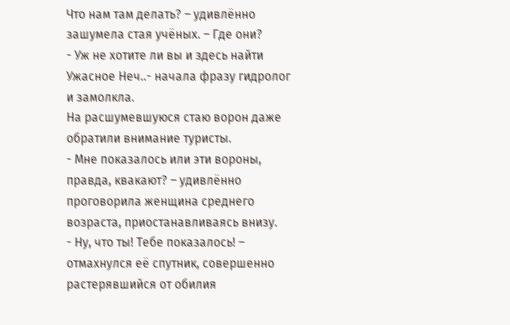Что нам там делать? – удивлённо зашумела стая учёных. – Где они?
- Уж не хотите ли вы и здесь найти Ужасное Неч..- начала фразу гидролог и замолкла.
На расшумевшуюся стаю ворон даже обратили внимание туристы.
- Мне показалось или эти вороны, правда, квакают? – удивлённо проговорила женщина среднего возраста, приостанавливаясь внизу.
- Ну, что ты! Тебе показалось! – отмахнулся её спутник, совершенно растерявшийся от обилия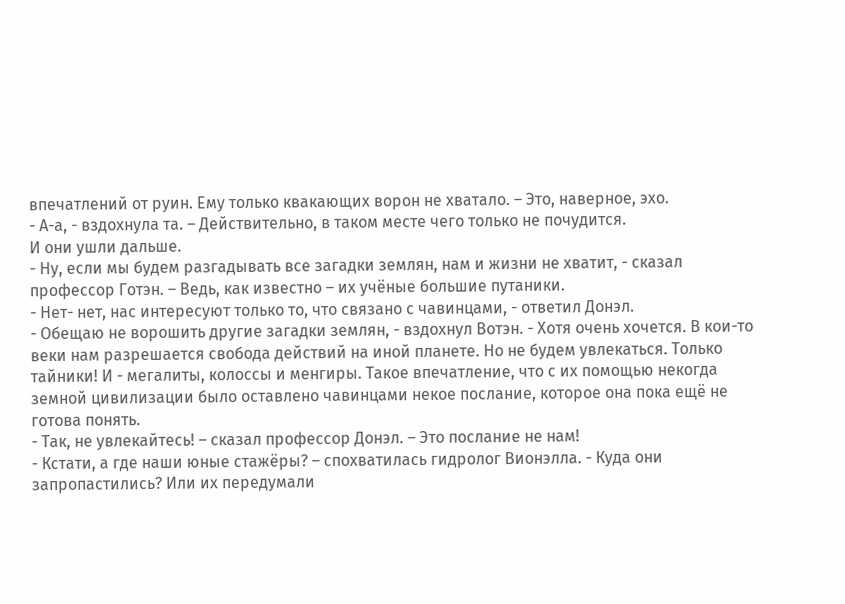впечатлений от руин. Ему только квакающих ворон не хватало. – Это, наверное, эхо.
- А-а, - вздохнула та. – Действительно, в таком месте чего только не почудится.
И они ушли дальше.
- Ну, если мы будем разгадывать все загадки землян, нам и жизни не хватит, - сказал профессор Готэн. – Ведь, как известно – их учёные большие путаники.
- Нет- нет, нас интересуют только то, что связано с чавинцами, - ответил Донэл.
- Обещаю не ворошить другие загадки землян, - вздохнул Вотэн. - Хотя очень хочется. В кои-то веки нам разрешается свобода действий на иной планете. Но не будем увлекаться. Только тайники! И - мегалиты, колоссы и менгиры. Такое впечатление, что с их помощью некогда земной цивилизации было оставлено чавинцами некое послание, которое она пока ещё не готова понять.
- Так, не увлекайтесь! – сказал профессор Донэл. – Это послание не нам!
- Кстати, а где наши юные стажёры? – спохватилась гидролог Вионэлла. - Куда они запропастились? Или их передумали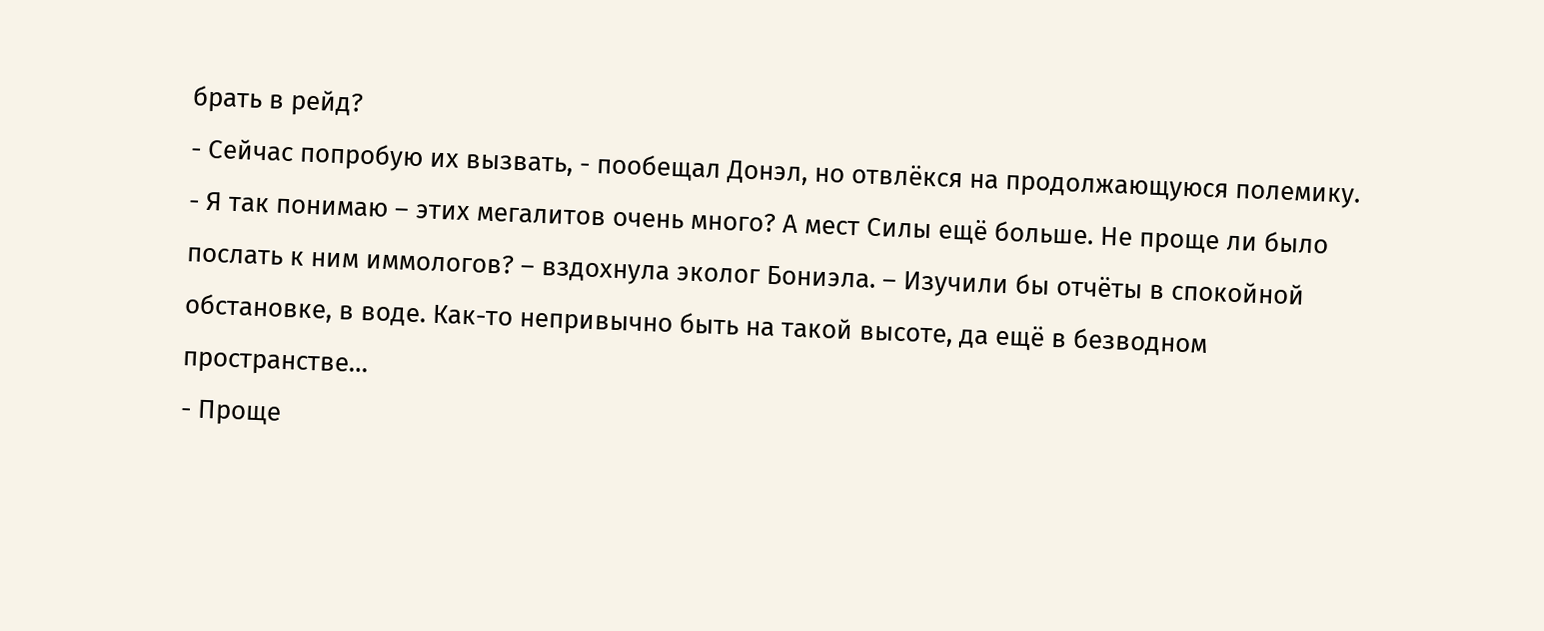брать в рейд?
- Сейчас попробую их вызвать, - пообещал Донэл, но отвлёкся на продолжающуюся полемику.
- Я так понимаю – этих мегалитов очень много? А мест Силы ещё больше. Не проще ли было послать к ним иммологов? – вздохнула эколог Бониэла. – Изучили бы отчёты в спокойной обстановке, в воде. Как-то непривычно быть на такой высоте, да ещё в безводном пространстве…
- Проще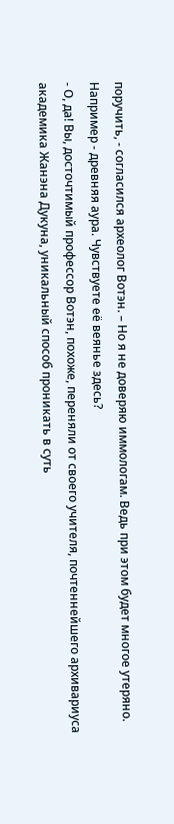поручить, - согласился археолог Вотэн. – Но я не доверяю иммологам. Ведь при этом будет многое утеряно. Например - древняя аура. Чувствуете её веянье здесь?
- О, да! Вы, досточтимый профессор Вотэн, похоже, переняли от своего учителя, почтеннейшего архивариуса академика Жанэна Дукуна, уникальный способ проникать в суть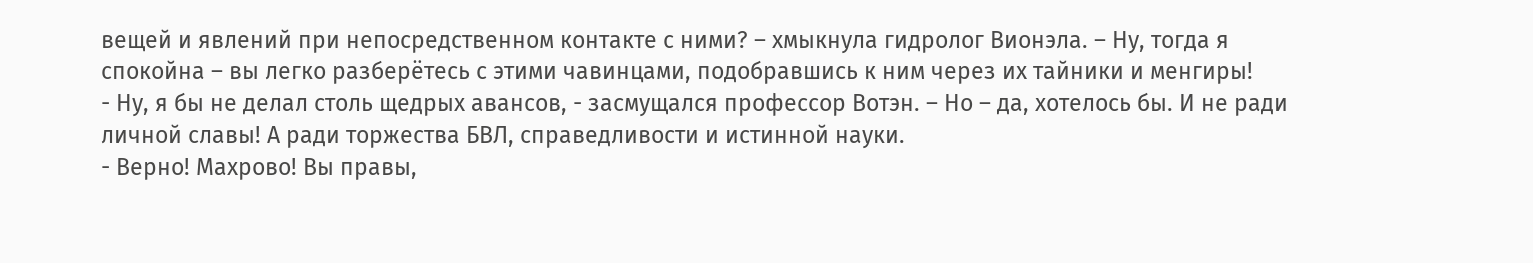вещей и явлений при непосредственном контакте с ними? – хмыкнула гидролог Вионэла. – Ну, тогда я спокойна – вы легко разберётесь с этими чавинцами, подобравшись к ним через их тайники и менгиры!
- Ну, я бы не делал столь щедрых авансов, - засмущался профессор Вотэн. – Но – да, хотелось бы. И не ради личной славы! А ради торжества БВЛ, справедливости и истинной науки.
- Верно! Махрово! Вы правы,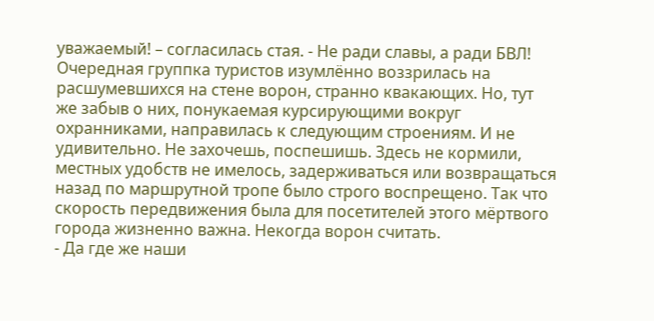уважаемый! – согласилась стая. - Не ради славы, а ради БВЛ!
Очередная группка туристов изумлённо воззрилась на расшумевшихся на стене ворон, странно квакающих. Но, тут же забыв о них, понукаемая курсирующими вокруг охранниками, направилась к следующим строениям. И не удивительно. Не захочешь, поспешишь. Здесь не кормили, местных удобств не имелось, задерживаться или возвращаться назад по маршрутной тропе было строго воспрещено. Так что скорость передвижения была для посетителей этого мёртвого города жизненно важна. Некогда ворон считать.
- Да где же наши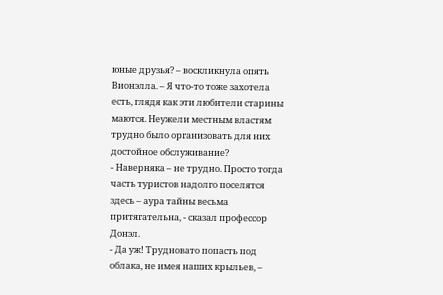юные друзья? – воскликнула опять Вионэлла. – Я что-то тоже захотела есть, глядя как эти любители старины маются. Неужели местным властям трудно было организовать для них достойное обслуживание?
- Наверняка – не трудно. Просто тогда часть туристов надолго поселятся здесь – аура тайны весьма притягательна, - сказал профессор Донэл.
- Да уж! Трудновато попасть под облака, не имея наших крыльев, –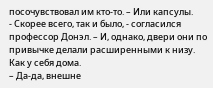посочувствовал им кто-то. – Или капсулы.
- Скорее всего, так и было, - согласился профессор Донэл. – И, однако, двери они по привычке делали расширенными к низу. Как у себя дома.
– Да-да, внешне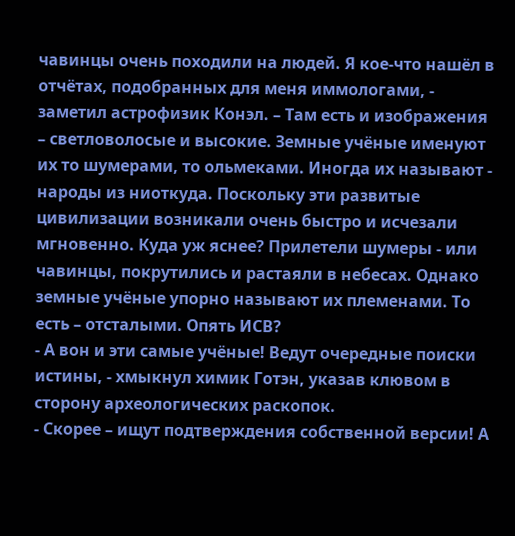чавинцы очень походили на людей. Я кое-что нашёл в отчётах, подобранных для меня иммологами, - заметил астрофизик Конэл. – Там есть и изображения – светловолосые и высокие. Земные учёные именуют их то шумерами, то ольмеками. Иногда их называют - народы из ниоткуда. Поскольку эти развитые цивилизации возникали очень быстро и исчезали мгновенно. Куда уж яснее? Прилетели шумеры - или чавинцы, покрутились и растаяли в небесах. Однако земные учёные упорно называют их племенами. То есть – отсталыми. Опять ИСВ?
- А вон и эти самые учёные! Ведут очередные поиски истины, - хмыкнул химик Готэн, указав клювом в сторону археологических раскопок.
- Скорее – ищут подтверждения собственной версии! А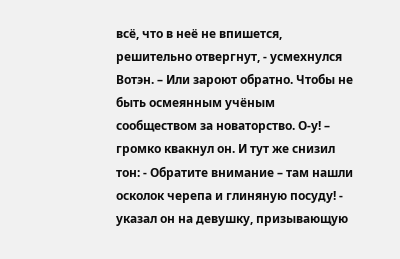всё, что в неё не впишется, решительно отвергнут, - усмехнулся Вотэн. – Или зароют обратно. Чтобы не быть осмеянным учёным сообществом за новаторство. О-у! – громко квакнул он. И тут же снизил тон: - Обратите внимание – там нашли осколок черепа и глиняную посуду! - указал он на девушку, призывающую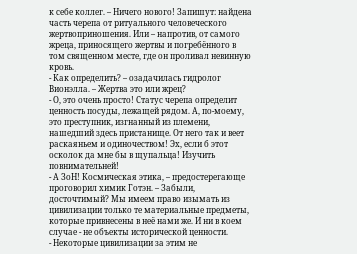к себе коллег. – Ничего нового! Запишут: найдена часть черепа от ритуального человеческого жертвоприношения. Или – напротив, от самого жреца, приносящего жертвы и погребённого в том священном месте, где он проливал невинную кровь.
- Как определить? – озадачилась гидролог Вионэлла. – Жертва это или жрец?
- О, это очень просто! Статус черепа определит ценность посуды, лежащей рядом. А, по-моему, это преступник, изгнанный из племени, нашедший здесь пристанище. От него так и веет раскаяньем и одиночеством! Эх, если б этот осколок да мне бы в щупальца! Изучить повнимательней!
- А ЗоН! Космическая этика, – предостерегающе проговорил химик Готэн. – Забыли, досточтимый? Мы имеем право изымать из цивилизации только те материальные предметы, которые привнесены в неё нами же. И ни в коем случае - не объекты исторической ценности.
- Некоторые цивилизации за этим не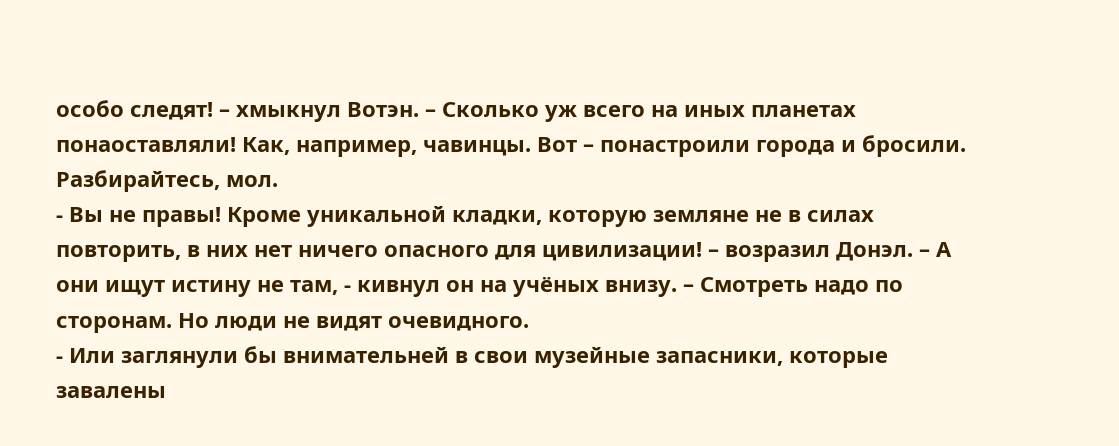особо следят! – хмыкнул Вотэн. – Сколько уж всего на иных планетах понаоставляли! Как, например, чавинцы. Вот – понастроили города и бросили. Разбирайтесь, мол.
- Вы не правы! Кроме уникальной кладки, которую земляне не в силах повторить, в них нет ничего опасного для цивилизации! – возразил Донэл. – А они ищут истину не там, - кивнул он на учёных внизу. – Смотреть надо по сторонам. Но люди не видят очевидного.
- Или заглянули бы внимательней в свои музейные запасники, которые завалены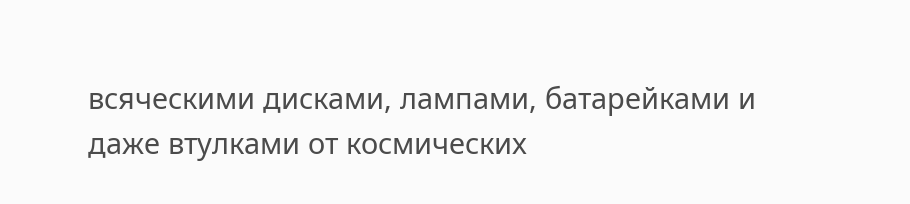всяческими дисками, лампами, батарейками и даже втулками от космических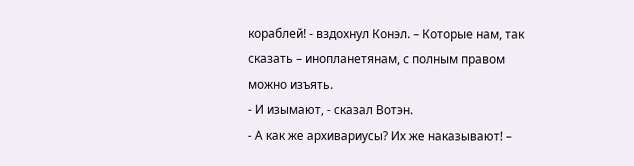кораблей! - вздохнул Конэл. – Которые нам, так сказать – инопланетянам, с полным правом можно изъять.
- И изымают, - сказал Вотэн.
- А как же архивариусы? Их же наказывают! –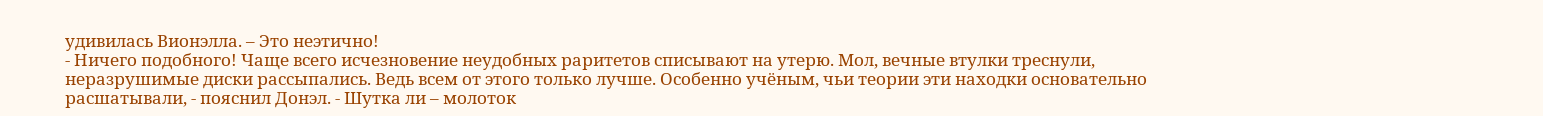удивилась Вионэлла. – Это неэтично!
- Ничего подобного! Чаще всего исчезновение неудобных раритетов списывают на утерю. Мол, вечные втулки треснули, неразрушимые диски рассыпались. Ведь всем от этого только лучше. Особенно учёным, чьи теории эти находки основательно расшатывали, - пояснил Донэл. - Шутка ли – молоток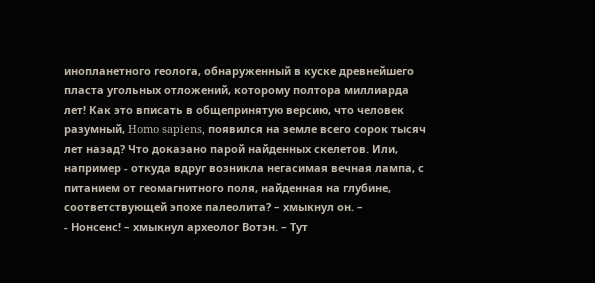инопланетного геолога, обнаруженный в куске древнейшего пласта угольных отложений, которому полтора миллиарда лет! Как это вписать в общепринятую версию, что человек разумный, Homo sapiens, появился на земле всего сорок тысяч лет назад? Что доказано парой найденных скелетов. Или, например - откуда вдруг возникла негасимая вечная лампа, с питанием от геомагнитного поля, найденная на глубине, соответствующей эпохе палеолита? – хмыкнул он. –
- Нонсенс! – хмыкнул археолог Вотэн. – Тут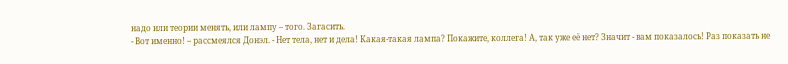надо или теории менять, или лампу – того. Загасить.
- Вот именно! – рассмеялся Донэл. - Нет тела, нет и дела! Какая-такая лампа? Покажите, коллега! А, так уже её нет? Значит - вам показалось! Раз показать не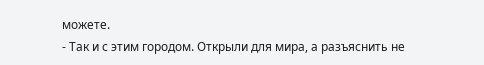можете.
- Так и с этим городом. Открыли для мира, а разъяснить не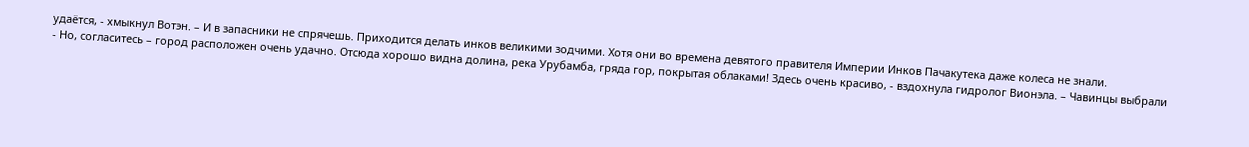удаётся, - хмыкнул Вотэн. – И в запасники не спрячешь. Приходится делать инков великими зодчими. Хотя они во времена девятого правителя Империи Инков Пачакутека даже колеса не знали.
- Но, согласитесь – город расположен очень удачно. Отсюда хорошо видна долина, река Урубамба, гряда гор, покрытая облаками! Здесь очень красиво, - вздохнула гидролог Вионэла. – Чавинцы выбрали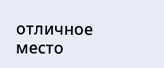отличное место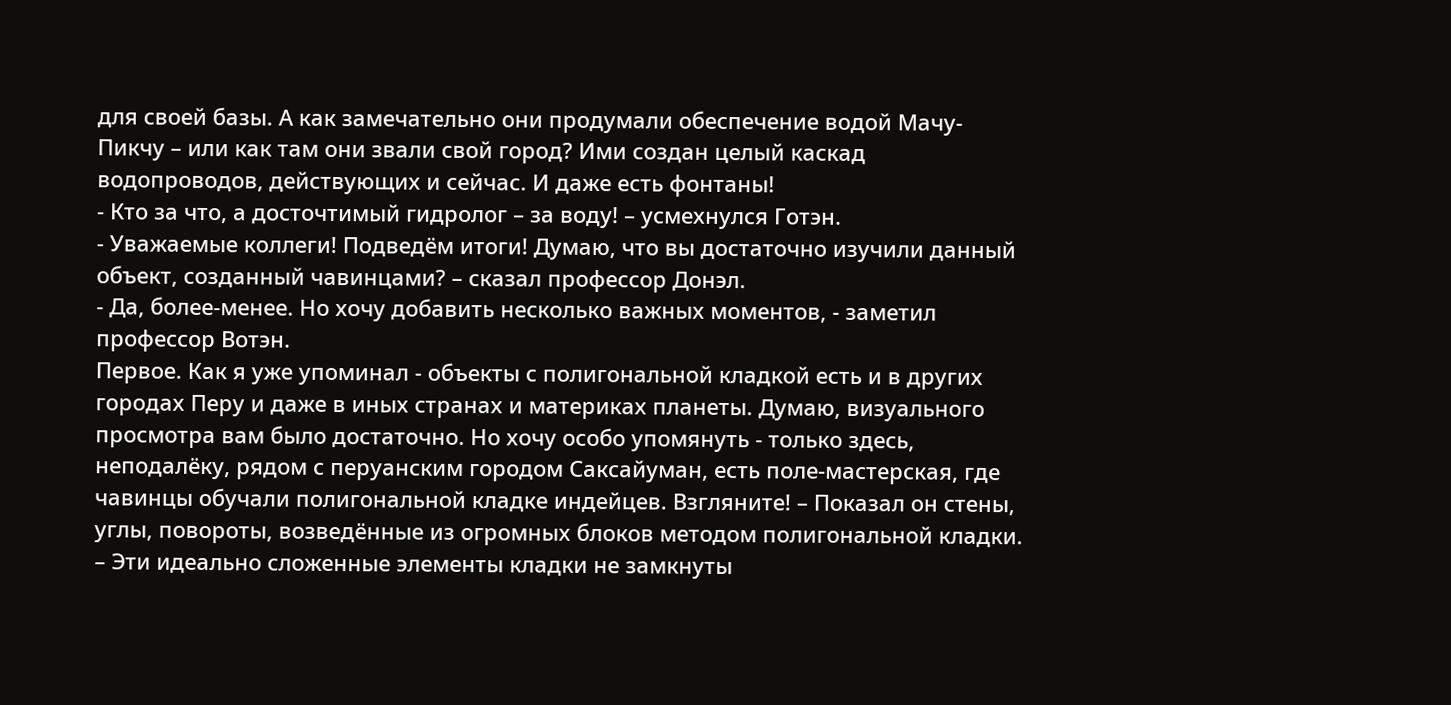для своей базы. А как замечательно они продумали обеспечение водой Мачу-Пикчу – или как там они звали свой город? Ими создан целый каскад водопроводов, действующих и сейчас. И даже есть фонтаны!
- Кто за что, а досточтимый гидролог – за воду! – усмехнулся Готэн.
- Уважаемые коллеги! Подведём итоги! Думаю, что вы достаточно изучили данный объект, созданный чавинцами? – сказал профессор Донэл.
- Да, более-менее. Но хочу добавить несколько важных моментов, - заметил профессор Вотэн.
Первое. Как я уже упоминал - объекты с полигональной кладкой есть и в других городах Перу и даже в иных странах и материках планеты. Думаю, визуального просмотра вам было достаточно. Но хочу особо упомянуть - только здесь, неподалёку, рядом с перуанским городом Саксайуман, есть поле-мастерская, где чавинцы обучали полигональной кладке индейцев. Взгляните! – Показал он стены, углы, повороты, возведённые из огромных блоков методом полигональной кладки. – Эти идеально сложенные элементы кладки не замкнуты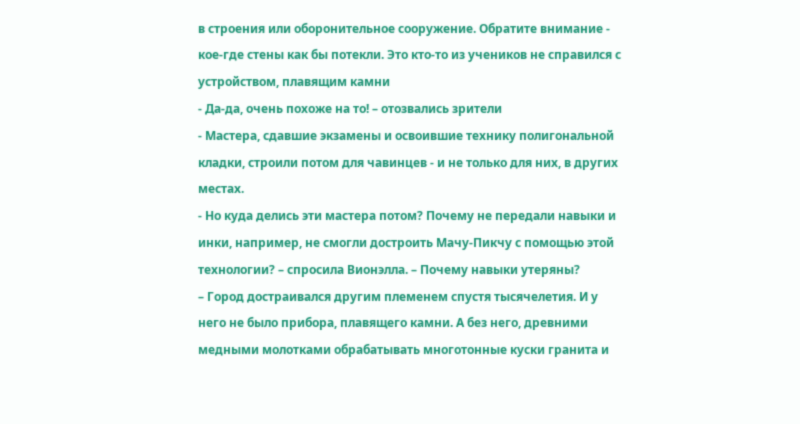в строения или оборонительное сооружение. Обратите внимание - кое-где стены как бы потекли. Это кто-то из учеников не справился с устройством, плавящим камни
- Да-да, очень похоже на то! – отозвались зрители
- Мастера, сдавшие экзамены и освоившие технику полигональной кладки, строили потом для чавинцев - и не только для них, в других местах.
- Но куда делись эти мастера потом? Почему не передали навыки и инки, например, не смогли достроить Мачу-Пикчу с помощью этой технологии? – спросила Вионэлла. – Почему навыки утеряны?
– Город достраивался другим племенем спустя тысячелетия. И у него не было прибора, плавящего камни. А без него, древними медными молотками обрабатывать многотонные куски гранита и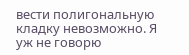вести полигональную кладку невозможно. Я уж не говорю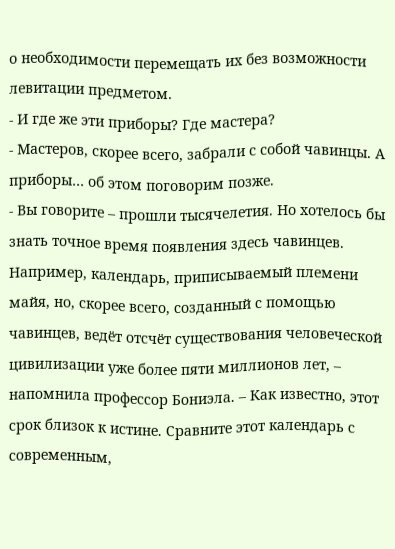о необходимости перемещать их без возможности левитации предметом.
- И где же эти приборы? Где мастера?
- Мастеров, скорее всего, забрали с собой чавинцы. А приборы… об этом поговорим позже.
- Вы говорите – прошли тысячелетия. Но хотелось бы знать точное время появления здесь чавинцев. Например, календарь, приписываемый племени майя, но, скорее всего, созданный с помощью чавинцев, ведёт отсчёт существования человеческой цивилизации уже более пяти миллионов лет, – напомнила профессор Бониэла. – Как известно, этот срок близок к истине. Сравните этот календарь с современным,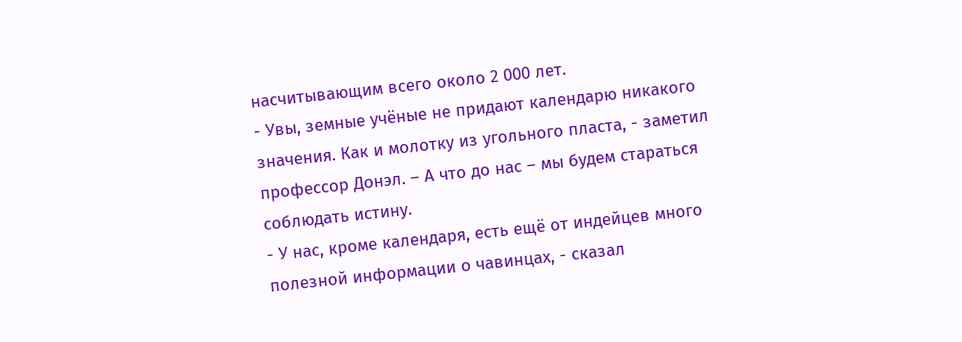насчитывающим всего около 2 000 лет.
- Увы, земные учёные не придают календарю никакого значения. Как и молотку из угольного пласта, - заметил профессор Донэл. – А что до нас – мы будем стараться соблюдать истину.
- У нас, кроме календаря, есть ещё от индейцев много полезной информации о чавинцах, - сказал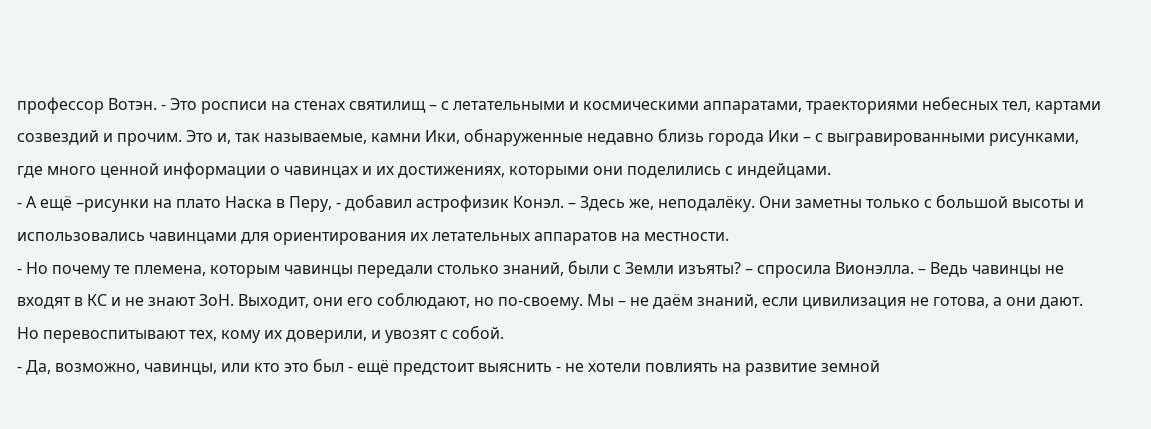профессор Вотэн. - Это росписи на стенах святилищ – с летательными и космическими аппаратами, траекториями небесных тел, картами созвездий и прочим. Это и, так называемые, камни Ики, обнаруженные недавно близь города Ики – с выгравированными рисунками, где много ценной информации о чавинцах и их достижениях, которыми они поделились с индейцами.
- А ещё –рисунки на плато Наска в Перу, - добавил астрофизик Конэл. – Здесь же, неподалёку. Они заметны только с большой высоты и использовались чавинцами для ориентирования их летательных аппаратов на местности.
- Но почему те племена, которым чавинцы передали столько знаний, были с Земли изъяты? – спросила Вионэлла. – Ведь чавинцы не входят в КС и не знают ЗоН. Выходит, они его соблюдают, но по-своему. Мы – не даём знаний, если цивилизация не готова, а они дают. Но перевоспитывают тех, кому их доверили, и увозят с собой.
- Да, возможно, чавинцы, или кто это был - ещё предстоит выяснить - не хотели повлиять на развитие земной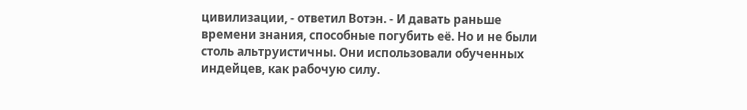цивилизации, - ответил Вотэн. - И давать раньше времени знания, способные погубить её. Но и не были столь альтруистичны. Они использовали обученных индейцев, как рабочую силу.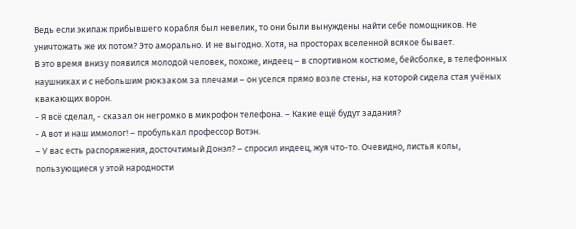Ведь если экипаж прибывшего корабля был невелик, то они были вынуждены найти себе помощников. Не уничтожать же их потом? Это аморально. И не выгодно. Хотя, на просторах вселенной всякое бывает.
В это время внизу появился молодой человек, похоже, индеец – в спортивном костюме, бейсболке, в телефонных наушниках и с небольшим рюкзаком за плечами – он уселся прямо возле стены, на которой сидела стая учёных квакающих ворон.
- Я всё сделал, - сказал он негромко в микрофон телефона. – Какие ещё будут задания?
- А вот и наш иммолог! – пробулькал профессор Вотэн.
– У вас есть распоряжения, досточтимый Донэл? – спросил индеец, жуя что-то. Очевидно, листья колы, пользующиеся у этой народности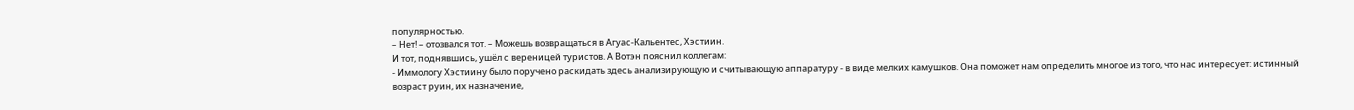популярностью.
– Нет! – отозвался тот. – Можешь возвращаться в Агуас-Кальентес, Хэстиин.
И тот, поднявшись, ушёл с вереницей туристов. А Вотэн пояснил коллегам:
- Иммологу Хэстиину было поручено раскидать здесь анализирующую и считывающую аппаратуру - в виде мелких камушков. Она поможет нам определить многое из того, что нас интересует: истинный возраст руин, их назначение,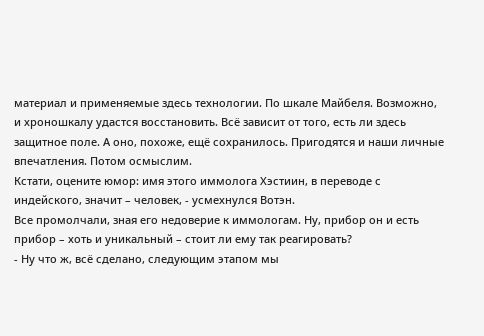материал и применяемые здесь технологии. По шкале Майбеля. Возможно, и хроношкалу удастся восстановить. Всё зависит от того, есть ли здесь защитное поле. А оно, похоже, ещё сохранилось. Пригодятся и наши личные впечатления. Потом осмыслим.
Кстати, оцените юмор: имя этого иммолога Хэстиин, в переводе с индейского, значит – человек, - усмехнулся Вотэн.
Все промолчали, зная его недоверие к иммологам. Ну, прибор он и есть прибор – хоть и уникальный – стоит ли ему так реагировать?
- Ну что ж, всё сделано, следующим этапом мы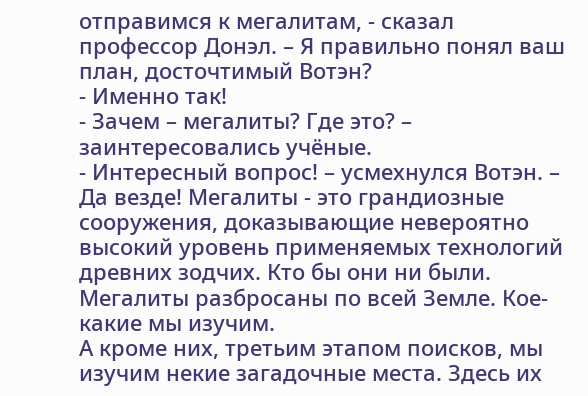отправимся к мегалитам, - сказал профессор Донэл. – Я правильно понял ваш план, досточтимый Вотэн?
- Именно так!
- Зачем – мегалиты? Где это? – заинтересовались учёные.
- Интересный вопрос! – усмехнулся Вотэн. – Да везде! Мегалиты - это грандиозные сооружения, доказывающие невероятно высокий уровень применяемых технологий древних зодчих. Кто бы они ни были. Мегалиты разбросаны по всей Земле. Кое-какие мы изучим.
А кроме них, третьим этапом поисков, мы изучим некие загадочные места. Здесь их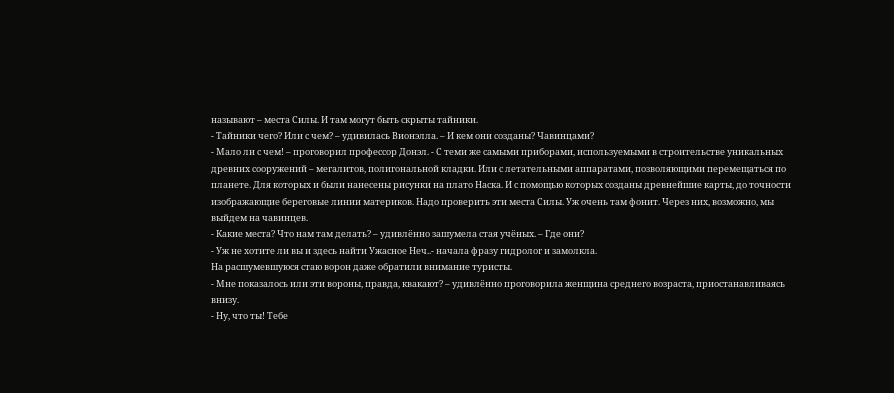называют – места Силы. И там могут быть скрыты тайники.
- Тайники чего? Или с чем? – удивилась Вионэлла. – И кем они созданы? Чавинцами?
- Мало ли с чем! – проговорил профессор Донэл. - С теми же самыми приборами, используемыми в строительстве уникальных древних сооружений – мегалитов, полигональной кладки. Или с летательными аппаратами, позволяющими перемещаться по планете. Для которых и были нанесены рисунки на плато Наска. И с помощью которых созданы древнейшие карты, до точности изображающие береговые линии материков. Надо проверить эти места Силы. Уж очень там фонит. Через них, возможно, мы выйдем на чавинцев.
- Какие места? Что нам там делать? – удивлённо зашумела стая учёных. – Где они?
- Уж не хотите ли вы и здесь найти Ужасное Неч..- начала фразу гидролог и замолкла.
На расшумевшуюся стаю ворон даже обратили внимание туристы.
- Мне показалось или эти вороны, правда, квакают? – удивлённо проговорила женщина среднего возраста, приостанавливаясь внизу.
- Ну, что ты! Тебе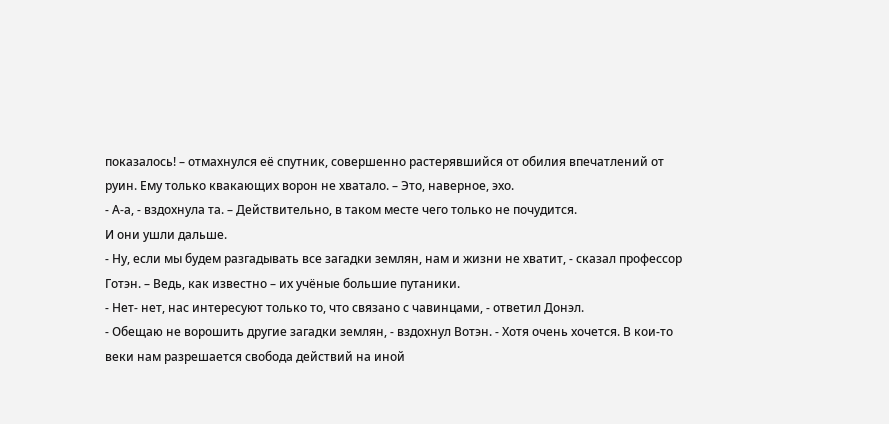показалось! – отмахнулся её спутник, совершенно растерявшийся от обилия впечатлений от руин. Ему только квакающих ворон не хватало. – Это, наверное, эхо.
- А-а, - вздохнула та. – Действительно, в таком месте чего только не почудится.
И они ушли дальше.
- Ну, если мы будем разгадывать все загадки землян, нам и жизни не хватит, - сказал профессор Готэн. – Ведь, как известно – их учёные большие путаники.
- Нет- нет, нас интересуют только то, что связано с чавинцами, - ответил Донэл.
- Обещаю не ворошить другие загадки землян, - вздохнул Вотэн. - Хотя очень хочется. В кои-то веки нам разрешается свобода действий на иной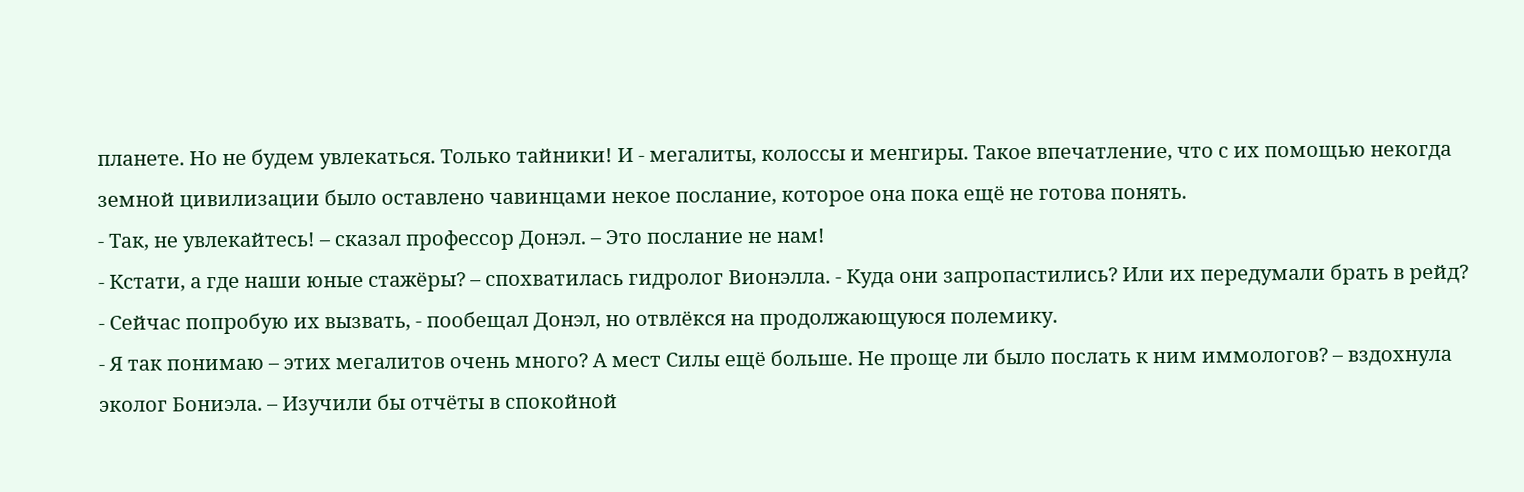планете. Но не будем увлекаться. Только тайники! И - мегалиты, колоссы и менгиры. Такое впечатление, что с их помощью некогда земной цивилизации было оставлено чавинцами некое послание, которое она пока ещё не готова понять.
- Так, не увлекайтесь! – сказал профессор Донэл. – Это послание не нам!
- Кстати, а где наши юные стажёры? – спохватилась гидролог Вионэлла. - Куда они запропастились? Или их передумали брать в рейд?
- Сейчас попробую их вызвать, - пообещал Донэл, но отвлёкся на продолжающуюся полемику.
- Я так понимаю – этих мегалитов очень много? А мест Силы ещё больше. Не проще ли было послать к ним иммологов? – вздохнула эколог Бониэла. – Изучили бы отчёты в спокойной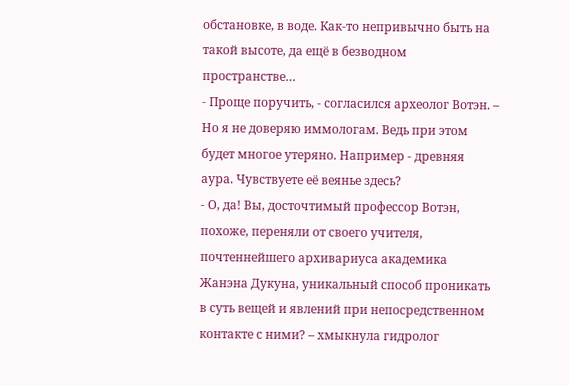обстановке, в воде. Как-то непривычно быть на такой высоте, да ещё в безводном пространстве…
- Проще поручить, - согласился археолог Вотэн. – Но я не доверяю иммологам. Ведь при этом будет многое утеряно. Например - древняя аура. Чувствуете её веянье здесь?
- О, да! Вы, досточтимый профессор Вотэн, похоже, переняли от своего учителя, почтеннейшего архивариуса академика Жанэна Дукуна, уникальный способ проникать в суть вещей и явлений при непосредственном контакте с ними? – хмыкнула гидролог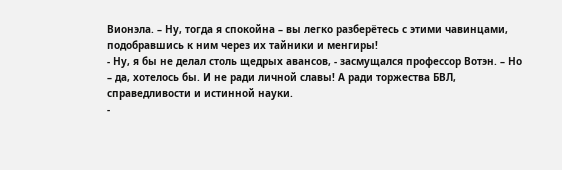Вионэла. – Ну, тогда я спокойна – вы легко разберётесь с этими чавинцами, подобравшись к ним через их тайники и менгиры!
- Ну, я бы не делал столь щедрых авансов, - засмущался профессор Вотэн. – Но – да, хотелось бы. И не ради личной славы! А ради торжества БВЛ, справедливости и истинной науки.
-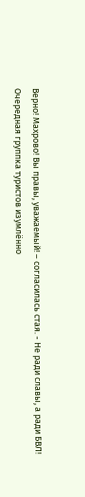Верно! Махрово! Вы правы, уважаемый! – согласилась стая. - Не ради славы, а ради БВЛ!
Очередная группка туристов изумлённо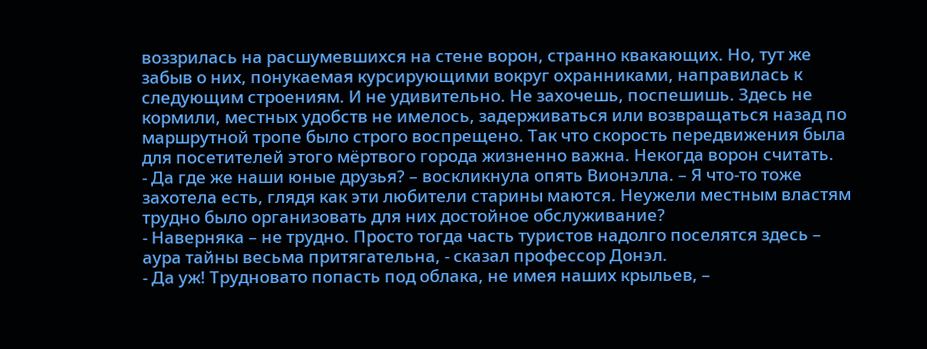воззрилась на расшумевшихся на стене ворон, странно квакающих. Но, тут же забыв о них, понукаемая курсирующими вокруг охранниками, направилась к следующим строениям. И не удивительно. Не захочешь, поспешишь. Здесь не кормили, местных удобств не имелось, задерживаться или возвращаться назад по маршрутной тропе было строго воспрещено. Так что скорость передвижения была для посетителей этого мёртвого города жизненно важна. Некогда ворон считать.
- Да где же наши юные друзья? – воскликнула опять Вионэлла. – Я что-то тоже захотела есть, глядя как эти любители старины маются. Неужели местным властям трудно было организовать для них достойное обслуживание?
- Наверняка – не трудно. Просто тогда часть туристов надолго поселятся здесь – аура тайны весьма притягательна, - сказал профессор Донэл.
- Да уж! Трудновато попасть под облака, не имея наших крыльев, –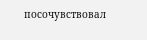посочувствовал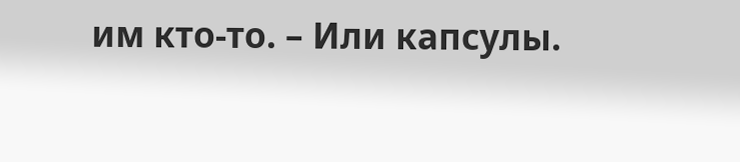им кто-то. – Или капсулы.